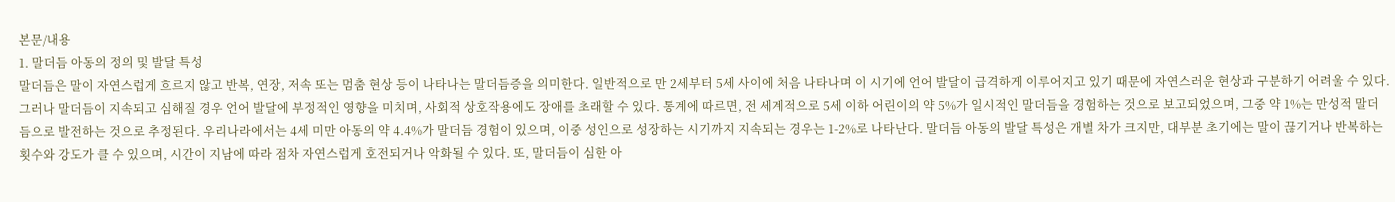본문/내용
1. 말더듬 아동의 정의 및 발달 특성
말더듬은 말이 자연스럽게 흐르지 않고 반복, 연장, 저속 또는 멈춤 현상 등이 나타나는 말더듬증을 의미한다. 일반적으로 만 2세부터 5세 사이에 처음 나타나며 이 시기에 언어 발달이 급격하게 이루어지고 있기 때문에 자연스러운 현상과 구분하기 어려울 수 있다. 그러나 말더듬이 지속되고 심해질 경우 언어 발달에 부정적인 영향을 미치며, 사회적 상호작용에도 장애를 초래할 수 있다. 통계에 따르면, 전 세계적으로 5세 이하 어린이의 약 5%가 일시적인 말더듬을 경험하는 것으로 보고되었으며, 그중 약 1%는 만성적 말더듬으로 발전하는 것으로 추정된다. 우리나라에서는 4세 미만 아동의 약 4.4%가 말더듬 경험이 있으며, 이중 성인으로 성장하는 시기까지 지속되는 경우는 1-2%로 나타난다. 말더듬 아동의 발달 특성은 개별 차가 크지만, 대부분 초기에는 말이 끊기거나 반복하는 횟수와 강도가 클 수 있으며, 시간이 지남에 따라 점차 자연스럽게 호전되거나 악화될 수 있다. 또, 말더듬이 심한 아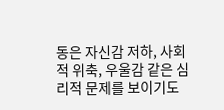동은 자신감 저하, 사회적 위축, 우울감 같은 심리적 문제를 보이기도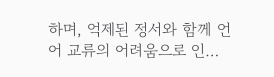하며, 억제된 정서와 함께 언어 교류의 어려움으로 인…